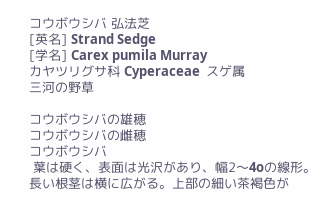コウボウシバ 弘法芝
[英名] Strand Sedge
[学名] Carex pumila Murray
カヤツリグサ科 Cyperaceae  スゲ属
三河の野草

コウボウシバの雄穂
コウボウシバの雌穂
コウボウシバ
 葉は硬く、表面は光沢があり、幅2〜4oの線形。長い根茎は横に広がる。上部の細い茶褐色が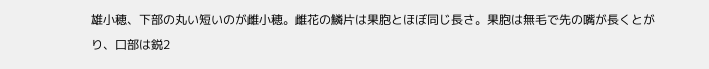雄小穂、下部の丸い短いのが雌小穂。雌花の鱗片は果胞とほぼ同じ長さ。果胞は無毛で先の嘴が長くとがり、口部は鋭2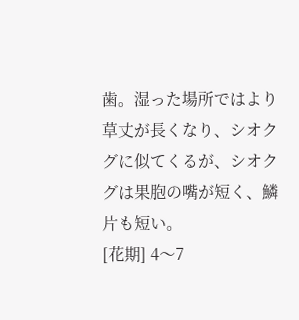歯。湿った場所ではより草丈が長くなり、シオクグに似てくるが、シオクグは果胞の嘴が短く、鱗片も短い。
[花期] 4〜7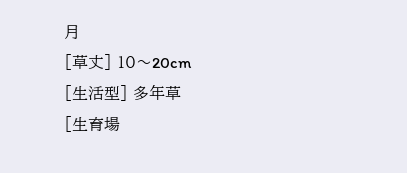月
[草丈] 10〜20cm
[生活型] 多年草
[生育場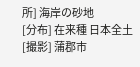所] 海岸の砂地
[分布] 在来種 日本全土
[撮影] 蒲郡市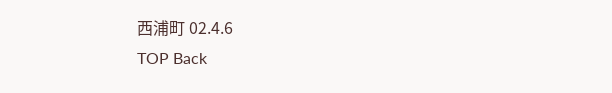西浦町 02.4.6
TOP Back